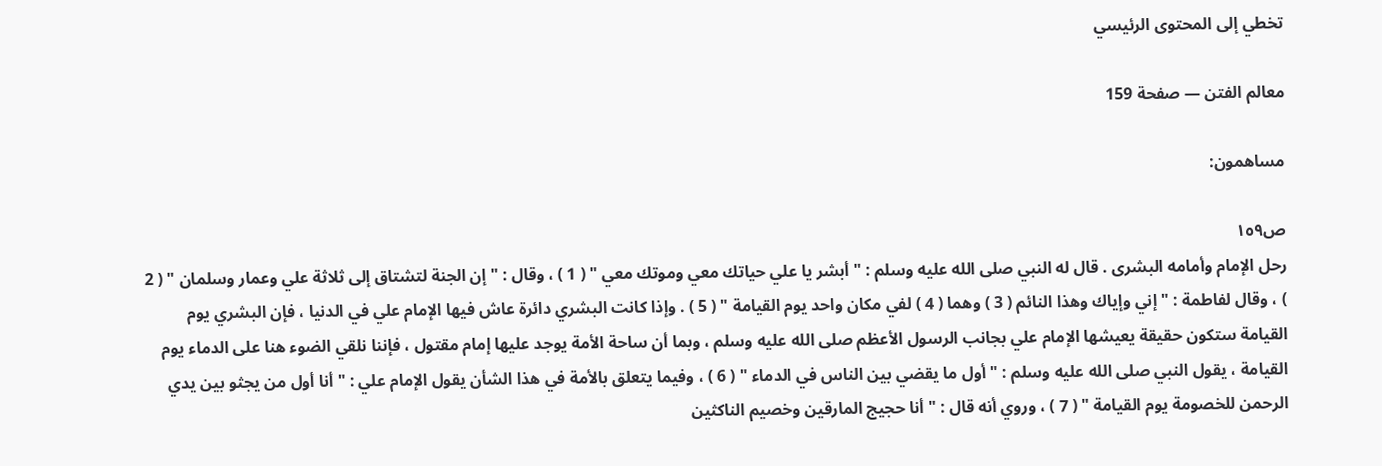تخطي إلى المحتوى الرئيسي

معالم الفتن — صفحة 159

مساهمون:

ص١٥٩
رحل الإمام وأمامه البشرى . قال له النبي صلى الله عليه وسلم : " أبشر يا علي حياتك معي وموتك معي " ( 1 ) ، وقال : " إن الجنة لتشتاق إلى ثلاثة علي وعمار وسلمان " ( 2 ) ، وقال لفاطمة : " إني وإياك وهذا النائم ( 3 ) وهما ( 4 ) لفي مكان واحد يوم القيامة " ( 5 ) . وإذا كانت البشري دائرة عاش فيها الإمام علي في الدنيا ، فإن البشري يوم القيامة ستكون حقيقة يعيشها الإمام علي بجانب الرسول الأعظم صلى الله عليه وسلم ، وبما أن ساحة الأمة يوجد عليها إمام مقتول ، فإننا نلقي الضوء هنا على الدماء يوم القيامة ، يقول النبي صلى الله عليه وسلم : " أول ما يقضي بين الناس في الدماء " ( 6 ) ، وفيما يتعلق بالأمة في هذا الشأن يقول الإمام علي : " أنا أول من يجثو بين يدي الرحمن للخصومة يوم القيامة " ( 7 ) ، وروي أنه قال : " أنا حجيج المارقين وخصيم الناكثين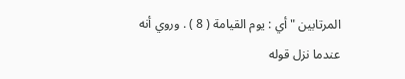المرتابين " أي : يوم القيامة ( 8 ) . وروي أنه عندما نزل قوله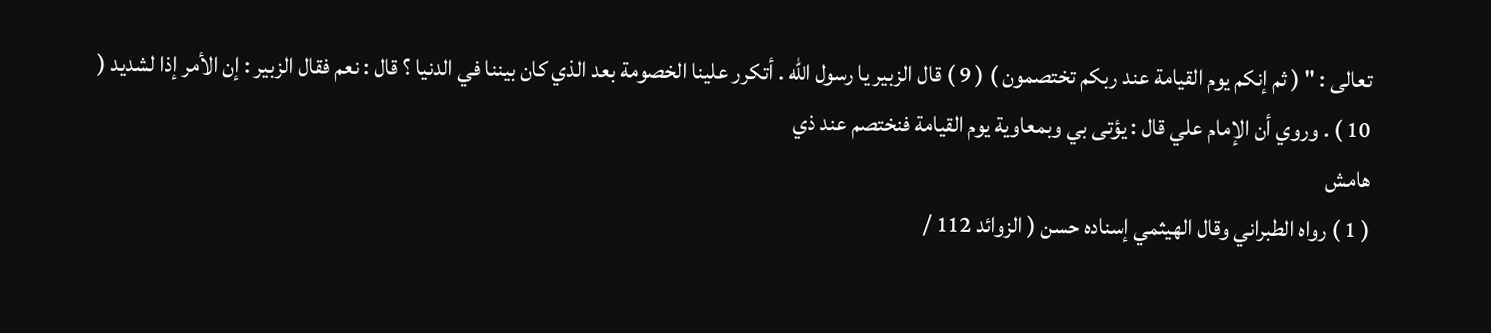تعالى : " ( ثم إنكم يوم القيامة عند ربكم تختصمون ) ( 9 ) قال الزبير يا رسول الله . أتكرر علينا الخصومة بعد الذي كان بيننا في الدنيا ؟ قال : نعم فقال الزبير : إن الأمر إذا لشديد ( 10 ) . وروي أن الإمام علي قال : يؤتى بي وبمعاوية يوم القيامة فنختصم عند ذي
هامش
( 1 ) رواه الطبراني وقال الهيثمي إسناده حسن ( الزوائد 112 /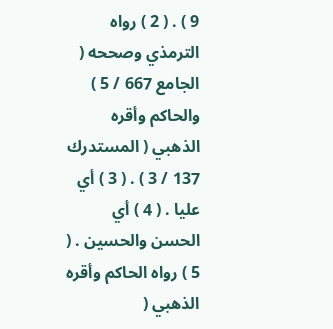9 ) . ( 2 ) رواه الترمذي وصححه ( الجامع 667 / 5 ) والحاكم وأقره الذهبي ( المستدرك 137 / 3 ) . ( 3 ) أي عليا . ( 4 ) أي الحسن والحسين . ( 5 ) رواه الحاكم وأقره الذهبي (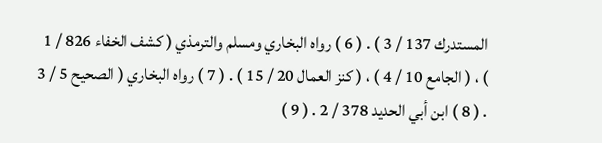المستدرك 137 / 3 ) . ( 6 ) رواه البخاري ومسلم والترمذي ( كشف الخفاء 826 / 1 ) ، ( الجامع 10 / 4 ) ، ( كنز العمال 20 / 15 ) . ( 7 ) رواه البخاري ( الصحيح 5 / 3 . ( 8 ) ابن أبي الحديد 378 / 2 . ( 9 )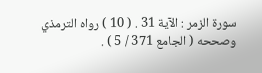سورة الزمر : الآية 31 . ( 10 ) رواه الترمذي وصححه ( الجامع 371 / 5 ) .